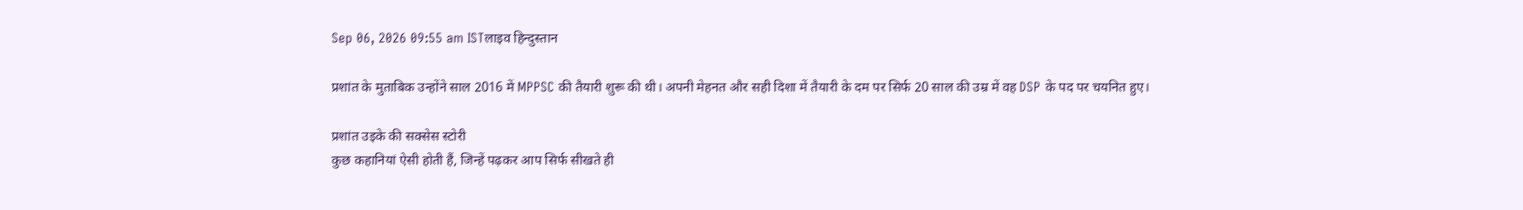Sep 06, 2026 09:55 am ISTलाइव हिन्दुस्तान

प्रशांत के मुताबिक उन्होंने साल 2016 में MPPSC की तैयारी शुरू की थी। अपनी मेहनत और सही दिशा में तैयारी के दम पर सिर्फ 20 साल की उम्र में वह DSP के पद पर चयनित हुए।

प्रशांत उइके की सक्सेस स्टोरी
कुछ कहानियां ऐसी होती हैं, जिन्हें पढ़कर आप सिर्फ सीखते ही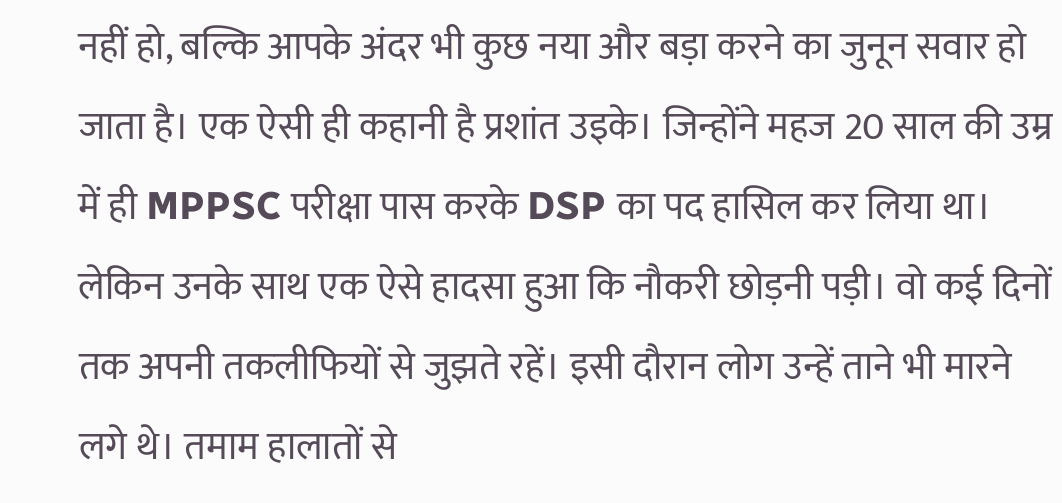नहीं हो, बल्कि आपके अंदर भी कुछ नया और बड़ा करने का जुनून सवार हो जाता है। एक ऐसी ही कहानी है प्रशांत उइके। जिन्होंने महज 20 साल की उम्र में ही MPPSC परीक्षा पास करके DSP का पद हासिल कर लिया था। लेकिन उनके साथ एक ऐसे हादसा हुआ कि नौकरी छोड़नी पड़ी। वो कई दिनों तक अपनी तकलीफियों से जुझते रहें। इसी दौरान लोग उन्हें ताने भी मारने लगे थे। तमाम हालातों से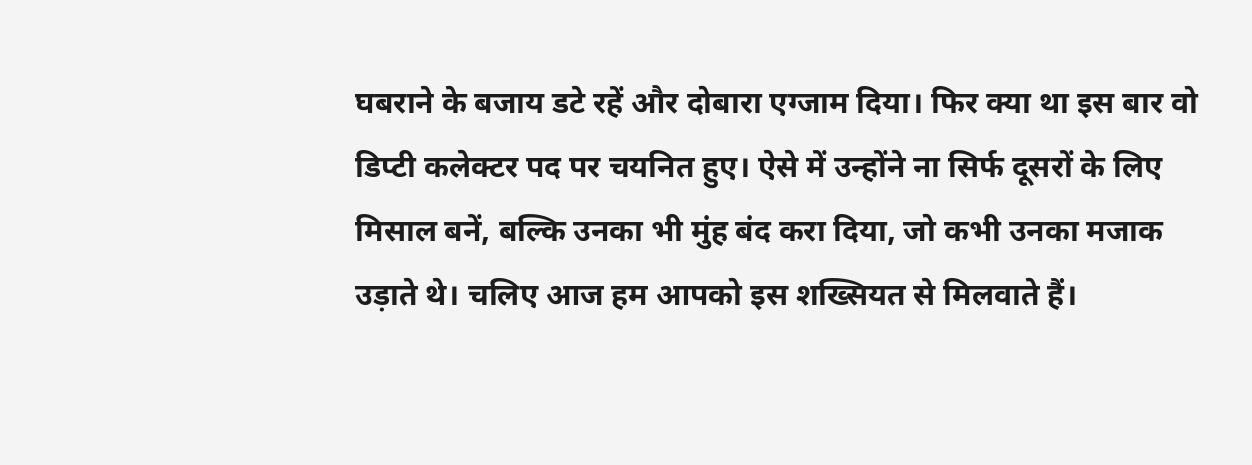घबराने के बजाय डटे रहें और दोबारा एग्जाम दिया। फिर क्या था इस बार वो डिप्टी कलेक्टर पद पर चयनित हुए। ऐसे में उन्होंने ना सिर्फ दूसरों के लिए मिसाल बनें, बल्कि उनका भी मुंह बंद करा दिया, जो कभी उनका मजाक उड़ाते थे। चलिए आज हम आपको इस शख्सियत से मिलवाते हैं।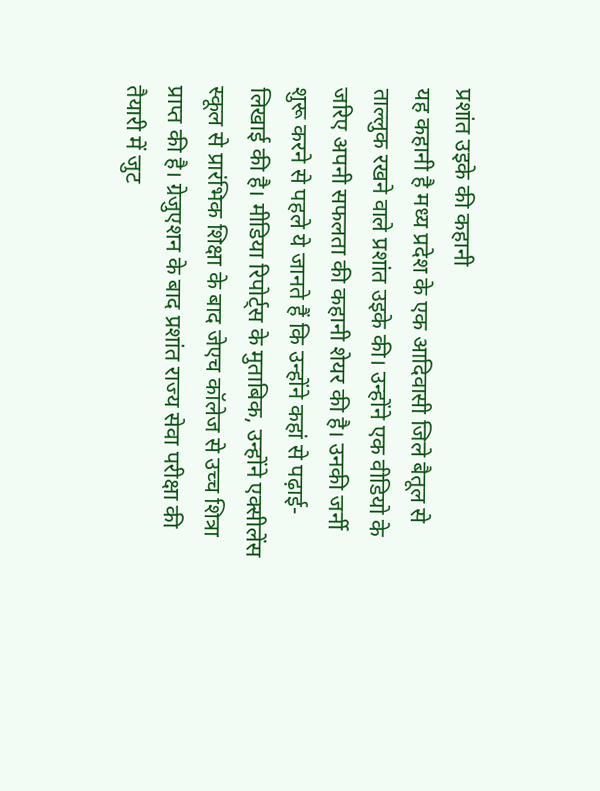प्रशांत उइके की कहानी
यह कहानी है मध्य प्रदेश के एक आदिवासी जिले बैतूल से ताल्लुक रखने वाले प्रशांत उइके की। उन्होंने एक वीडियो के जरिए अपनी सफलता की कहानी शेयर की है। उनकी जर्नी शुरू करने से पहले ये जानते हैं कि उन्होंने कहां से पढ़ाई-लिखाई की है। मीडिया रिपोर्ट्स के मुताबिक, उन्होंने एक्सीलेंस स्कूल से प्रारंभिक शिक्षा के बाद जेएच कॉलेज से उच्च शित्रा प्राप्त की है। ग्रेजुएशन के बाद प्रशांत राज्य सेवा परीक्षा की तैयारी में जुट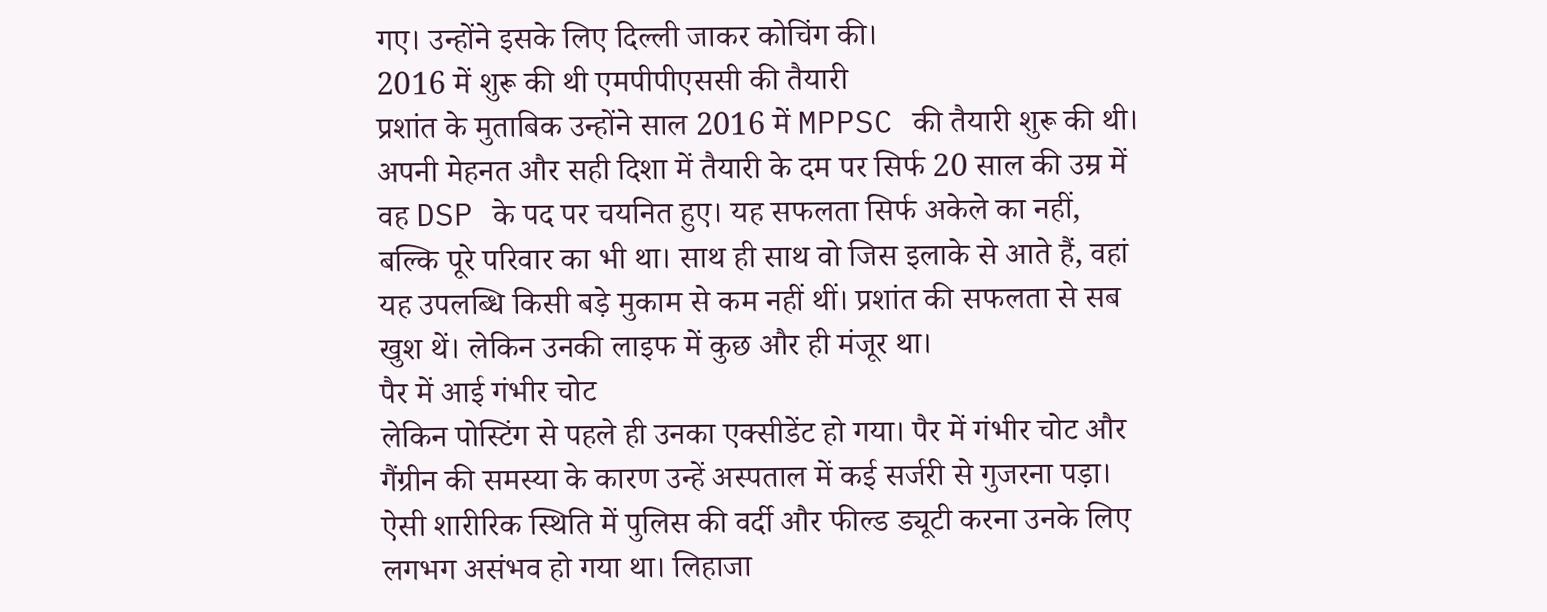गए। उन्होंने इसके लिए दिल्ली जाकर कोचिंग की।
2016 में शुरू की थी एमपीपीएससी की तैयारी
प्रशांत के मुताबिक उन्होंने साल 2016 में MPPSC की तैयारी शुरू की थी। अपनी मेहनत और सही दिशा में तैयारी के दम पर सिर्फ 20 साल की उम्र में वह DSP के पद पर चयनित हुए। यह सफलता सिर्फ अकेले का नहीं, बल्कि पूरे परिवार का भी था। साथ ही साथ वो जिस इलाके से आते हैं, वहां यह उपलब्धि किसी बड़े मुकाम से कम नहीं थीं। प्रशांत की सफलता से सब खुश थें। लेकिन उनकी लाइफ में कुछ और ही मंजूर था।
पैर में आई गंभीर चोट
लेकिन पोस्टिंग से पहले ही उनका एक्सीडेंट हो गया। पैर में गंभीर चोट और गैंग्रीन की समस्या के कारण उन्हें अस्पताल में कई सर्जरी से गुजरना पड़ा। ऐसी शारीरिक स्थिति में पुलिस की वर्दी और फील्ड ड्यूटी करना उनके लिए लगभग असंभव हो गया था। लिहाजा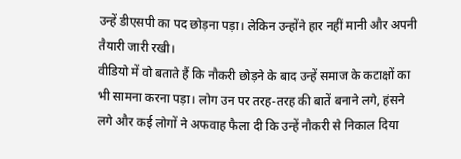उन्हें डीएसपी का पद छोड़ना पड़ा। लेकिन उन्होंने हार नहीं मानी और अपनी तैयारी जारी रखी।
वीडियो में वो बताते हैं कि नौकरी छोड़ने के बाद उन्हें समाज के कटाक्षों का भी सामना करना पड़ा। लोग उन पर तरह-तरह की बातें बनाने लगे, हंसने लगे और कई लोगों ने अफवाह फैला दी कि उन्हें नौकरी से निकाल दिया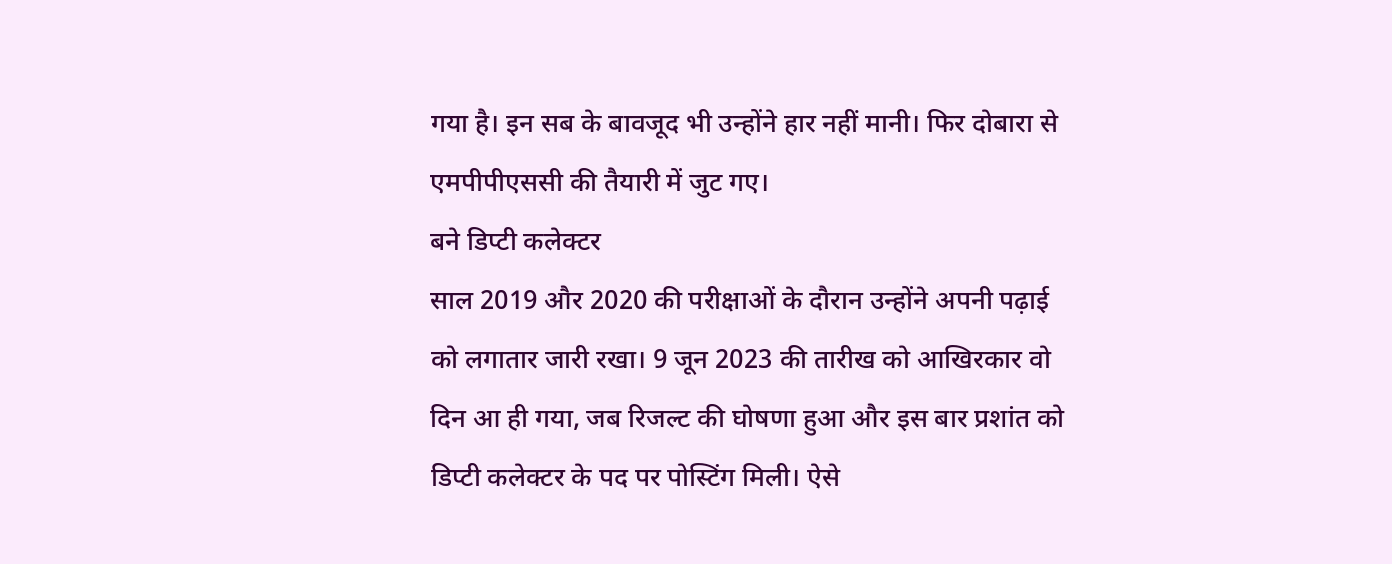गया है। इन सब के बावजूद भी उन्होंने हार नहीं मानी। फिर दोबारा से एमपीपीएससी की तैयारी में जुट गए।
बने डिप्टी कलेक्टर
साल 2019 और 2020 की परीक्षाओं के दौरान उन्होंने अपनी पढ़ाई को लगातार जारी रखा। 9 जून 2023 की तारीख को आखिरकार वो दिन आ ही गया, जब रिजल्ट की घोषणा हुआ और इस बार प्रशांत को डिप्टी कलेक्टर के पद पर पोस्टिंग मिली। ऐसे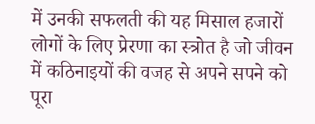में उनकी सफलती की यह मिसाल हजारों लोगों के लिए प्रेरणा का स्त्रोत है जो जीवन में कठिनाइयों की वजह से अपने सपने को पूरा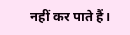नहीं कर पाते हैं।